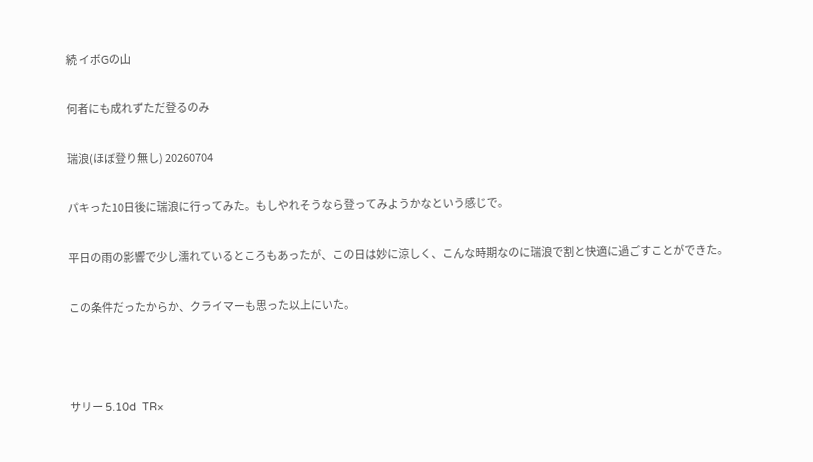続 イボGの山

何者にも成れずただ登るのみ

瑞浪(ほぼ登り無し) 20260704

パキった10日後に瑞浪に行ってみた。もしやれそうなら登ってみようかなという感じで。

平日の雨の影響で少し濡れているところもあったが、この日は妙に涼しく、こんな時期なのに瑞浪で割と快適に過ごすことができた。

この条件だったからか、クライマーも思った以上にいた。



サリー 5.10d  TR×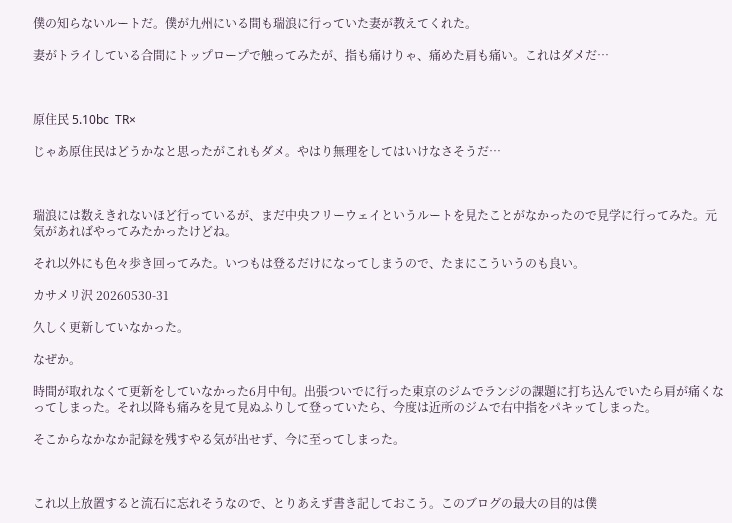僕の知らないルートだ。僕が九州にいる間も瑞浪に行っていた妻が教えてくれた。

妻がトライしている合間にトップロープで触ってみたが、指も痛けりゃ、痛めた肩も痛い。これはダメだ…



原住民 5.10bc  TR×

じゃあ原住民はどうかなと思ったがこれもダメ。やはり無理をしてはいけなさそうだ…



瑞浪には数えきれないほど行っているが、まだ中央フリーウェイというルートを見たことがなかったので見学に行ってみた。元気があればやってみたかったけどね。

それ以外にも色々歩き回ってみた。いつもは登るだけになってしまうので、たまにこういうのも良い。

カサメリ沢 20260530-31

久しく更新していなかった。

なぜか。

時間が取れなくて更新をしていなかった6月中旬。出張ついでに行った東京のジムでランジの課題に打ち込んでいたら肩が痛くなってしまった。それ以降も痛みを見て見ぬふりして登っていたら、今度は近所のジムで右中指をパキッてしまった。

そこからなかなか記録を残すやる気が出せず、今に至ってしまった。



これ以上放置すると流石に忘れそうなので、とりあえず書き記しておこう。このブログの最大の目的は僕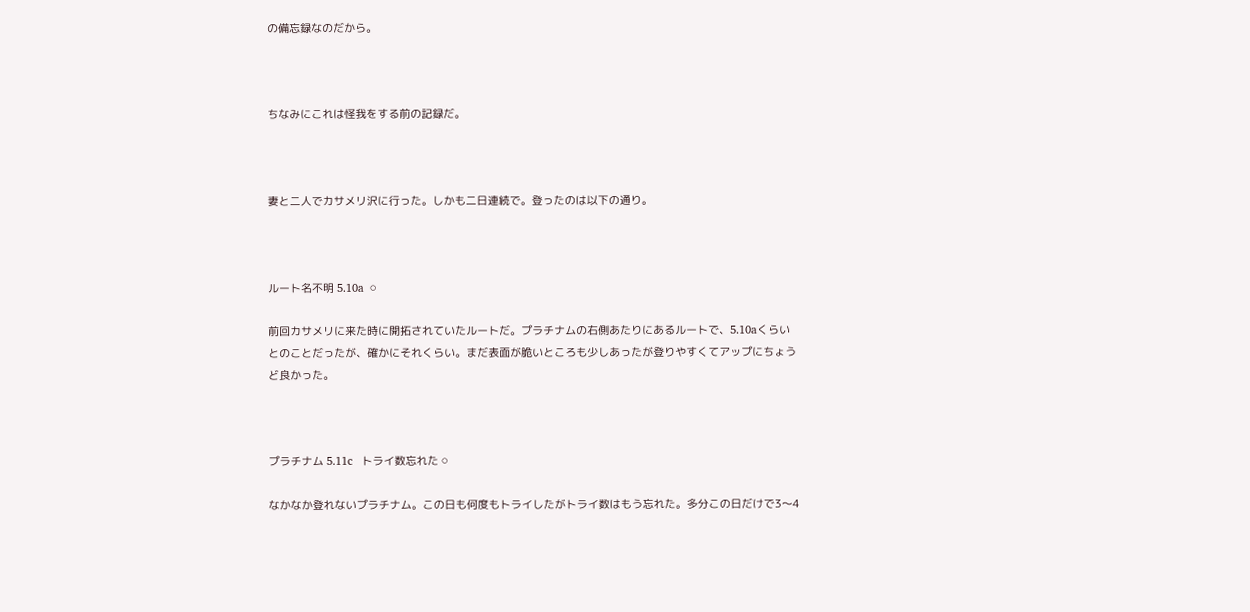の備忘録なのだから。



ちなみにこれは怪我をする前の記録だ。



妻と二人でカサメリ沢に行った。しかも二日連続で。登ったのは以下の通り。



ルート名不明 5.10a  ⚪

前回カサメリに来た時に開拓されていたルートだ。プラチナムの右側あたりにあるルートで、5.10aくらいとのことだったが、確かにそれくらい。まだ表面が脆いところも少しあったが登りやすくてアップにちょうど良かった。



プラチナム 5.11c   トライ数忘れた ⚪

なかなか登れないプラチナム。この日も何度もトライしたがトライ数はもう忘れた。多分この日だけで3〜4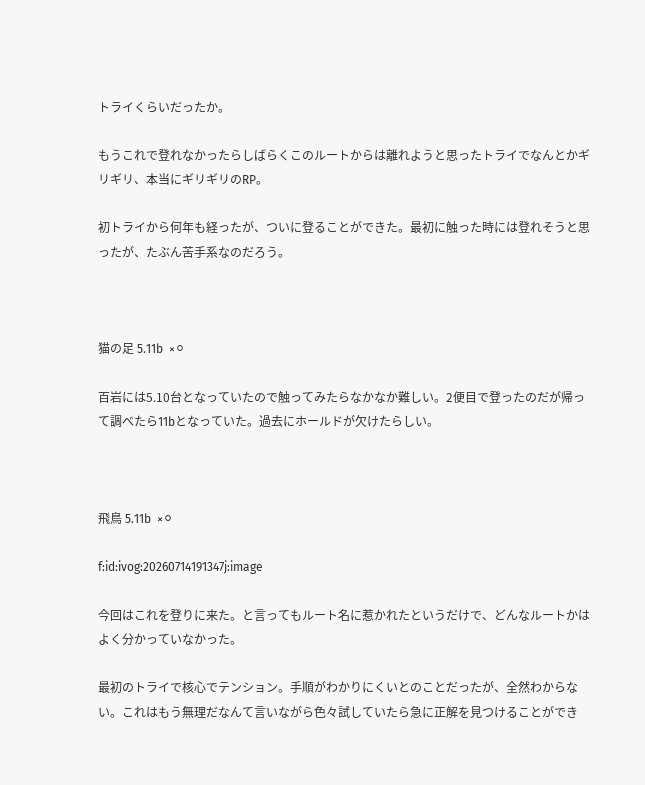トライくらいだったか。

もうこれで登れなかったらしばらくこのルートからは離れようと思ったトライでなんとかギリギリ、本当にギリギリのRP。

初トライから何年も経ったが、ついに登ることができた。最初に触った時には登れそうと思ったが、たぶん苦手系なのだろう。



猫の足 5.11b  ×⚪

百岩には5.10台となっていたので触ってみたらなかなか難しい。2便目で登ったのだが帰って調べたら11bとなっていた。過去にホールドが欠けたらしい。



飛鳥 5.11b  ×⚪

f:id:ivog:20260714191347j:image

今回はこれを登りに来た。と言ってもルート名に惹かれたというだけで、どんなルートかはよく分かっていなかった。

最初のトライで核心でテンション。手順がわかりにくいとのことだったが、全然わからない。これはもう無理だなんて言いながら色々試していたら急に正解を見つけることができ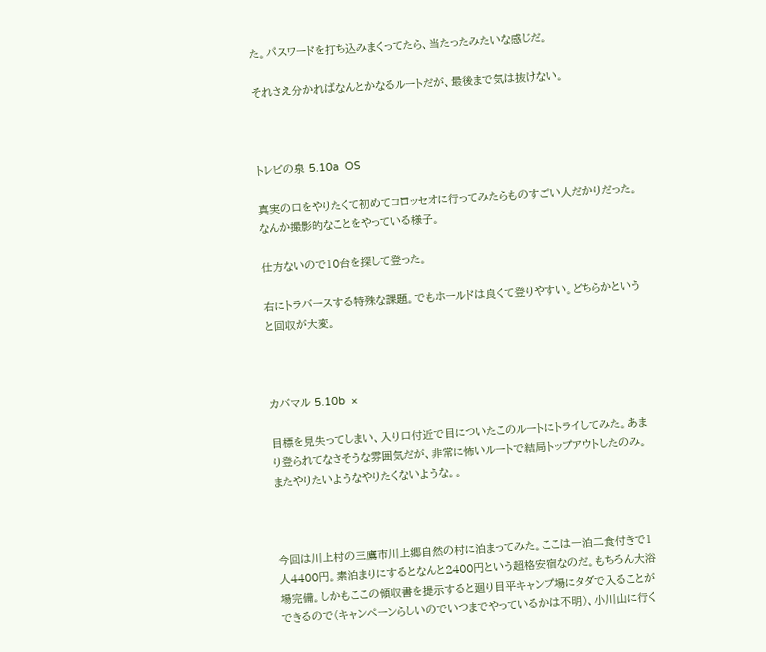た。パスワードを打ち込みまくってたら、当たったみたいな感じだ。

それさえ分かればなんとかなるルートだが、最後まで気は抜けない。



トレビの泉 5.10a  OS

真実の口をやりたくて初めてコロッセオに行ってみたらものすごい人だかりだった。なんか撮影的なことをやっている様子。

仕方ないので10台を探して登った。

右にトラバースする特殊な課題。でもホールドは良くて登りやすい。どちらかというと回収が大変。



カバマル 5.10b  ×

目標を見失ってしまい、入り口付近で目についたこのルートにトライしてみた。あまり登られてなさそうな雰囲気だが、非常に怖いルートで結局トップアウトしたのみ。またやりたいようなやりたくないような。。



今回は川上村の三鷹市川上郷自然の村に泊まってみた。ここは一泊二食付きで1人4400円。素泊まりにするとなんと2400円という超格安宿なのだ。もちろん大浴場完備。しかもここの領収書を提示すると廻り目平キャンプ場にタダで入ることができるので(キャンペーンらしいのでいつまでやっているかは不明)、小川山に行く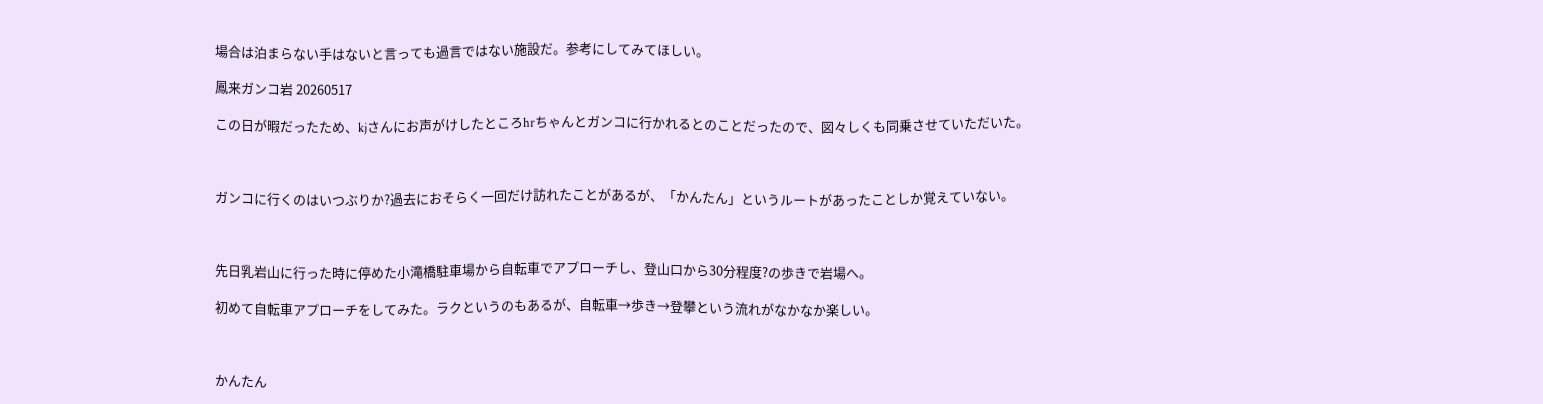場合は泊まらない手はないと言っても過言ではない施設だ。参考にしてみてほしい。

鳳来ガンコ岩 20260517

この日が暇だったため、kjさんにお声がけしたところhrちゃんとガンコに行かれるとのことだったので、図々しくも同乗させていただいた。



ガンコに行くのはいつぶりか?過去におそらく一回だけ訪れたことがあるが、「かんたん」というルートがあったことしか覚えていない。



先日乳岩山に行った時に停めた小滝橋駐車場から自転車でアプローチし、登山口から30分程度?の歩きで岩場へ。

初めて自転車アプローチをしてみた。ラクというのもあるが、自転車→歩き→登攀という流れがなかなか楽しい。



かんたん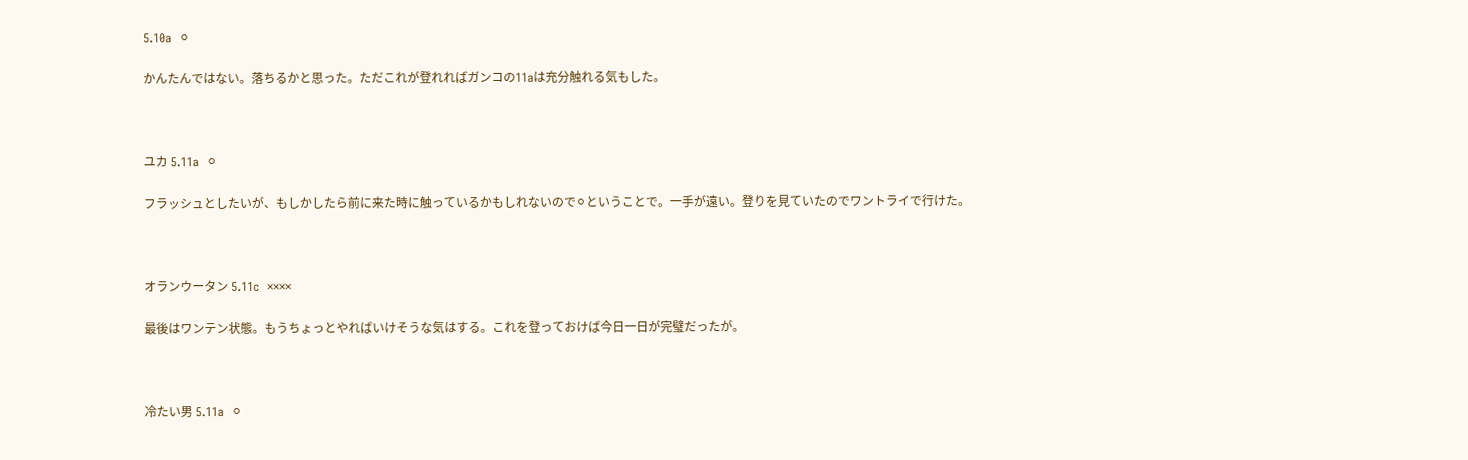5.10a  ⚪

かんたんではない。落ちるかと思った。ただこれが登れればガンコの11aは充分触れる気もした。



ユカ 5.11a  ⚪

フラッシュとしたいが、もしかしたら前に来た時に触っているかもしれないので⚪ということで。一手が遠い。登りを見ていたのでワントライで行けた。



オランウータン 5.11c  ××××

最後はワンテン状態。もうちょっとやればいけそうな気はする。これを登っておけば今日一日が完璧だったが。



冷たい男 5.11a  ⚪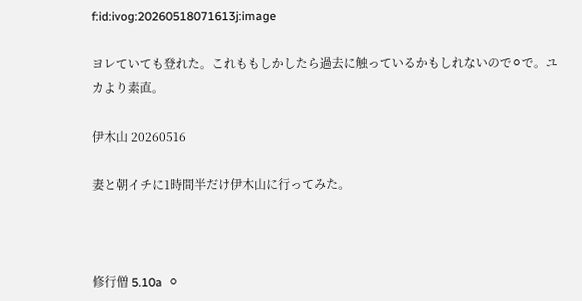f:id:ivog:20260518071613j:image

ヨレていても登れた。これももしかしたら過去に触っているかもしれないので⚪で。ユカより素直。

伊木山 20260516

妻と朝イチに1時間半だけ伊木山に行ってみた。



修行僧 5.10a  ⚪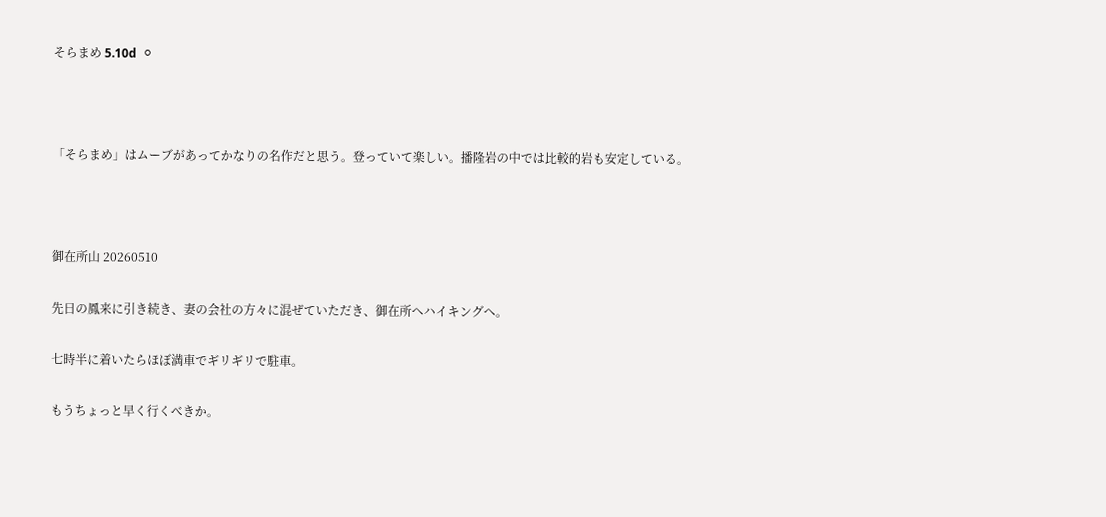そらまめ 5.10d  ⚪



「そらまめ」はムーブがあってかなりの名作だと思う。登っていて楽しい。播隆岩の中では比較的岩も安定している。



御在所山 20260510

先日の鳳来に引き続き、妻の会社の方々に混ぜていただき、御在所へハイキングへ。

七時半に着いたらほぼ満車でギリギリで駐車。

もうちょっと早く行くべきか。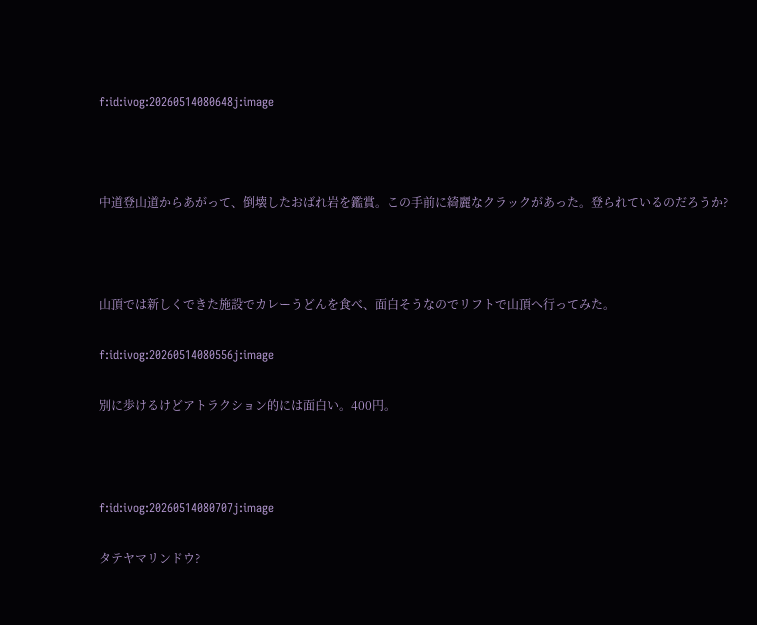f:id:ivog:20260514080648j:image



中道登山道からあがって、倒壊したおばれ岩を鑑賞。この手前に綺麗なクラックがあった。登られているのだろうか?



山頂では新しくできた施設でカレーうどんを食べ、面白そうなのでリフトで山頂へ行ってみた。

f:id:ivog:20260514080556j:image

別に歩けるけどアトラクション的には面白い。400円。



f:id:ivog:20260514080707j:image

タテヤマリンドウ?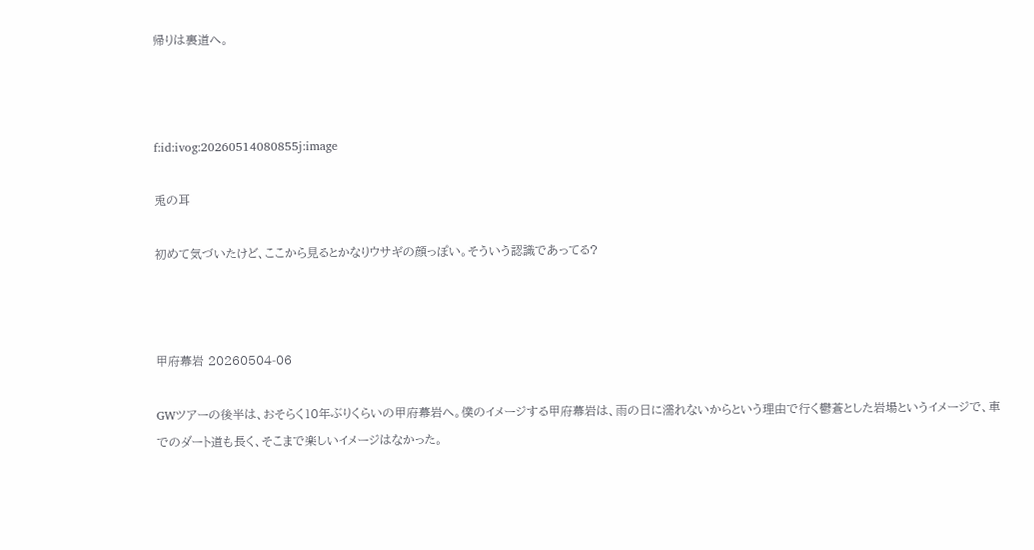帰りは裏道へ。



f:id:ivog:20260514080855j:image

兎の耳

初めて気づいたけど、ここから見るとかなりウサギの顔っぽい。そういう認識であってる?



甲府幕岩 20260504-06

GWツアーの後半は、おそらく10年ぶりくらいの甲府幕岩へ。僕のイメージする甲府幕岩は、雨の日に濡れないからという理由で行く鬱蒼とした岩場というイメージで、車でのダート道も長く、そこまで楽しいイメージはなかった。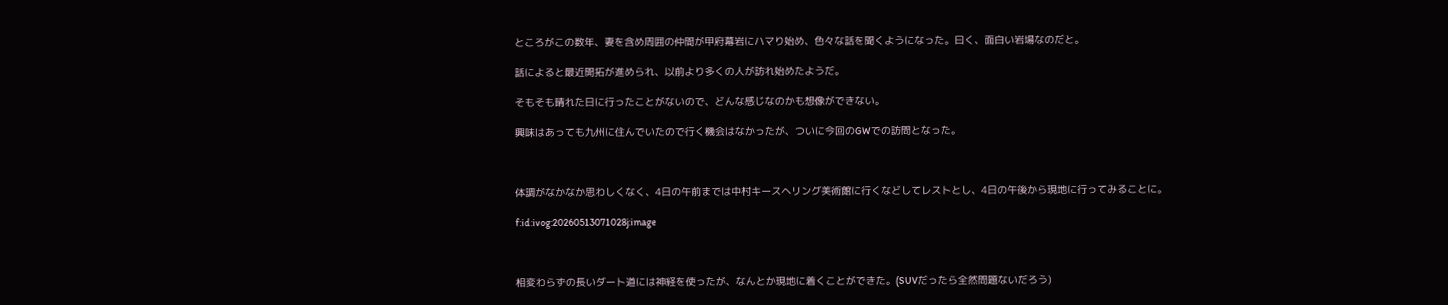ところがこの数年、妻を含め周囲の仲間が甲府幕岩にハマり始め、色々な話を聞くようになった。曰く、面白い岩場なのだと。

話によると最近開拓が進められ、以前より多くの人が訪れ始めたようだ。

そもそも晴れた日に行ったことがないので、どんな感じなのかも想像ができない。

興味はあっても九州に住んでいたので行く機会はなかったが、ついに今回のGWでの訪問となった。



体調がなかなか思わしくなく、4日の午前までは中村キースヘリング美術館に行くなどしてレストとし、4日の午後から現地に行ってみることに。

f:id:ivog:20260513071028j:image



相変わらずの長いダート道には神経を使ったが、なんとか現地に着くことができた。(SUVだったら全然問題ないだろう)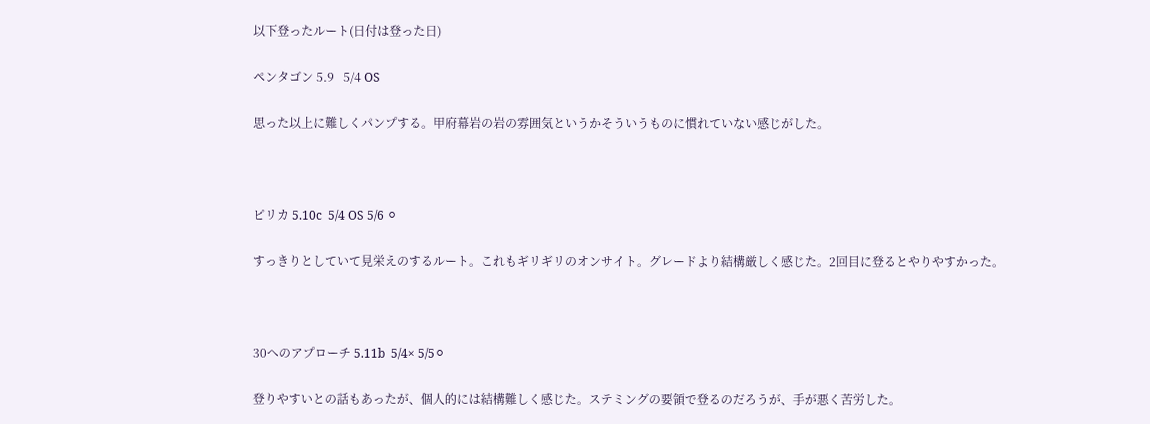以下登ったルート(日付は登った日)

ペンタゴン 5.9   5/4 OS

思った以上に難しくパンプする。甲府幕岩の岩の雰囲気というかそういうものに慣れていない感じがした。



ピリカ 5.10c  5/4 OS 5/6 ⚪

すっきりとしていて見栄えのするルート。これもギリギリのオンサイト。グレードより結構厳しく感じた。2回目に登るとやりやすかった。



30へのアプローチ 5.11b  5/4× 5/5⚪

登りやすいとの話もあったが、個人的には結構難しく感じた。ステミングの要領で登るのだろうが、手が悪く苦労した。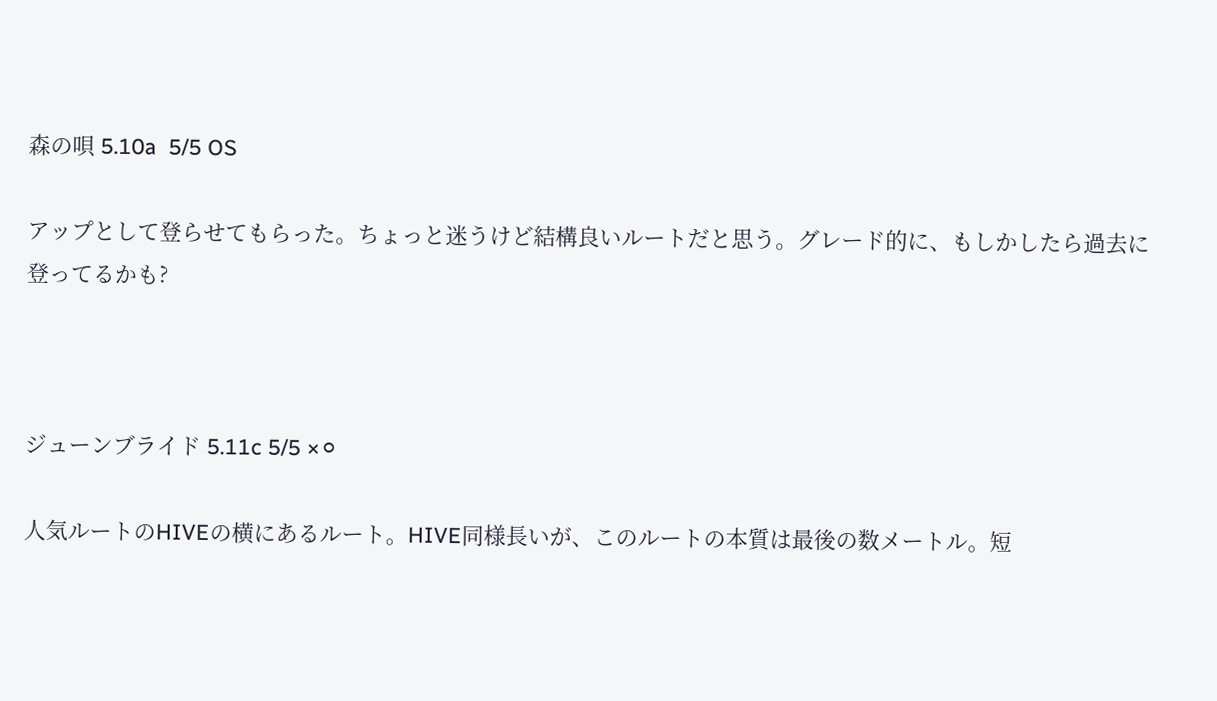森の唄 5.10a  5/5 OS

アップとして登らせてもらった。ちょっと迷うけど結構良いルートだと思う。グレード的に、もしかしたら過去に登ってるかも?



ジューンブライド 5.11c 5/5 ×⚪

人気ルートのHIVEの横にあるルート。HIVE同様長いが、このルートの本質は最後の数メートル。短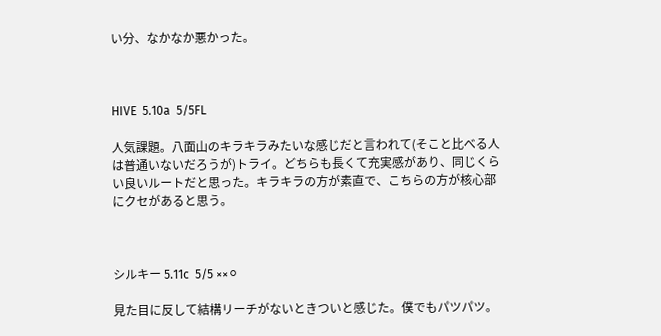い分、なかなか悪かった。



HIVE  5.10a  5/5FL

人気課題。八面山のキラキラみたいな感じだと言われて(そこと比べる人は普通いないだろうが)トライ。どちらも長くて充実感があり、同じくらい良いルートだと思った。キラキラの方が素直で、こちらの方が核心部にクセがあると思う。



シルキー 5.11c  5/5 ××⚪

見た目に反して結構リーチがないときついと感じた。僕でもパツパツ。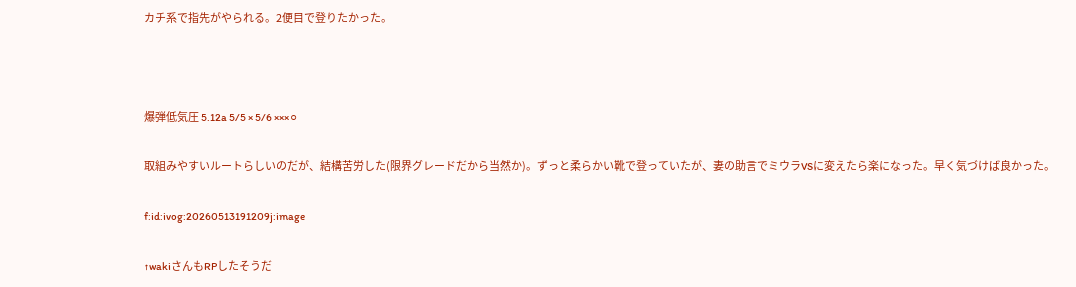カチ系で指先がやられる。2便目で登りたかった。



爆弾低気圧 5.12a 5/5 × 5/6 ×××⚪

取組みやすいルートらしいのだが、結構苦労した(限界グレードだから当然か)。ずっと柔らかい靴で登っていたが、妻の助言でミウラVSに変えたら楽になった。早く気づけば良かった。

f:id:ivog:20260513191209j:image

↑wakiさんもRPしたそうだ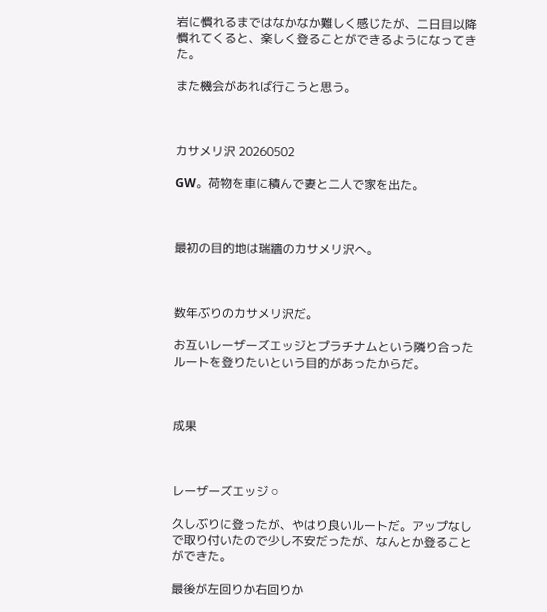岩に慣れるまではなかなか難しく感じたが、二日目以降慣れてくると、楽しく登ることができるようになってきた。

また機会があれば行こうと思う。



カサメリ沢 20260502

GW。荷物を車に積んで妻と二人で家を出た。



最初の目的地は瑞牆のカサメリ沢へ。



数年ぶりのカサメリ沢だ。

お互いレーザーズエッジとプラチナムという隣り合ったルートを登りたいという目的があったからだ。



成果



レーザーズエッジ ⚪

久しぶりに登ったが、やはり良いルートだ。アップなしで取り付いたので少し不安だったが、なんとか登ることができた。

最後が左回りか右回りか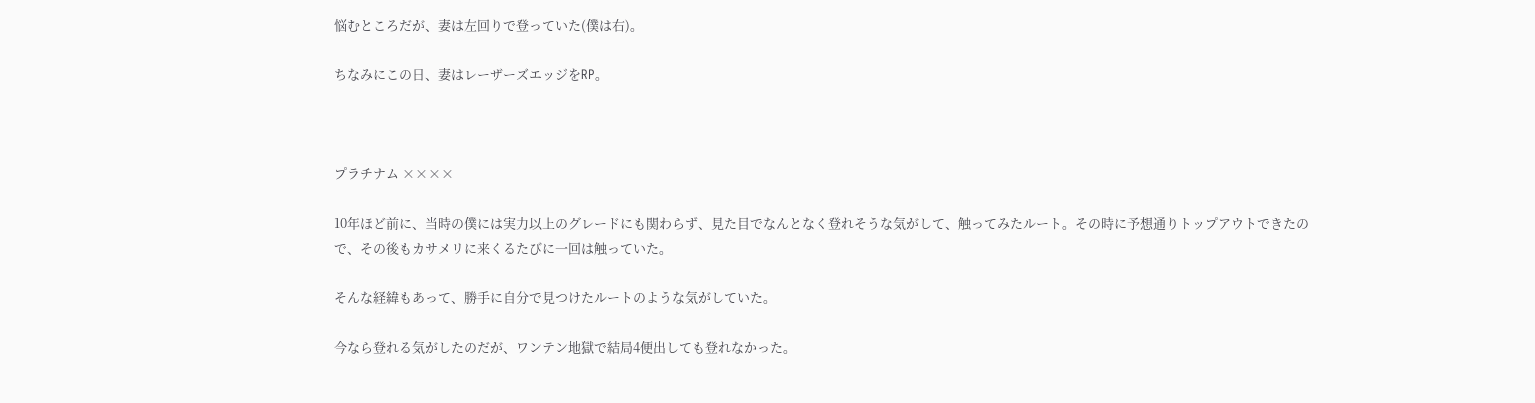悩むところだが、妻は左回りで登っていた(僕は右)。

ちなみにこの日、妻はレーザーズエッジをRP。



プラチナム ××××

10年ほど前に、当時の僕には実力以上のグレードにも関わらず、見た目でなんとなく登れそうな気がして、触ってみたルート。その時に予想通りトップアウトできたので、その後もカサメリに来くるたびに一回は触っていた。

そんな経緯もあって、勝手に自分で見つけたルートのような気がしていた。

今なら登れる気がしたのだが、ワンテン地獄で結局4便出しても登れなかった。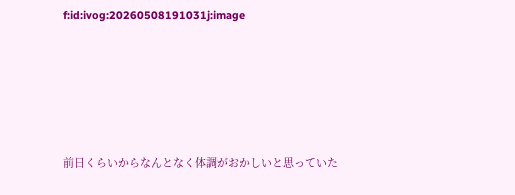f:id:ivog:20260508191031j:image





前日くらいからなんとなく体調がおかしいと思っていた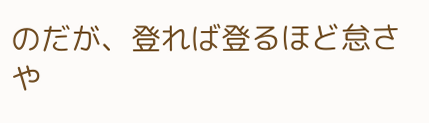のだが、登れば登るほど怠さや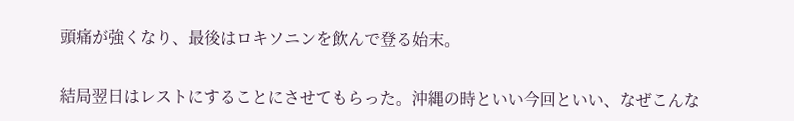頭痛が強くなり、最後はロキソニンを飲んで登る始末。

結局翌日はレストにすることにさせてもらった。沖縄の時といい今回といい、なぜこんな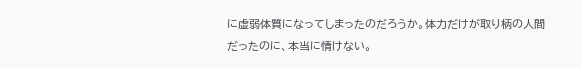に虚弱体質になってしまったのだろうか。体力だけが取り柄の人間だったのに、本当に情けない。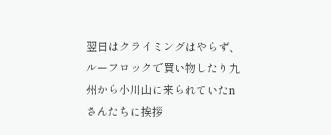翌日はクライミングはやらず、ルーフロックで買い物したり九州から小川山に来られていたnさんたちに挨拶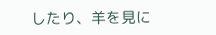したり、羊を見に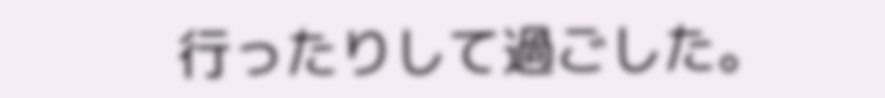行ったりして過ごした。